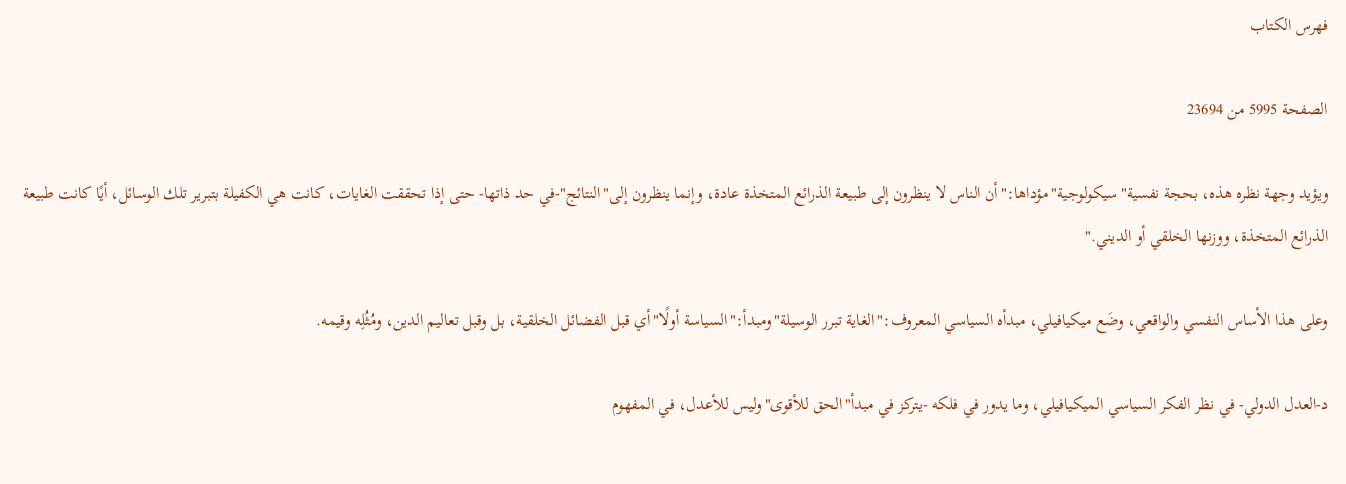فهرس الكتاب

الصفحة 5995 من 23694

ويؤيد وجهة نظره هذه، بحجة نفسية"سيكولوجية"مؤداها:"أن الناس لا ينظرون إلى طبيعة الذرائع المتخذة عادة، وإنما ينظرون إلى"النتائج"-في حد ذاتها- حتى إذا تحققت الغايات، كانت هي الكفيلة بتبرير تلك الوسائل، أيًا كانت طبيعة الذرائع المتخذة، ووزنها الخلقي أو الديني."

وعلى هذا الأساس النفسي والواقعي، وضَع ميكيافيلي، مبدأه السياسي المعروف:"الغاية تبرر الوسيلة"ومبدأ:"السياسة أولًا"أي قبل الفضائل الخلقية، بل وقبل تعاليم الدين، ومُثُلِه وقيمه.

د-العدل الدولي- في نظر الفكر السياسي الميكيافيلي، وما يدور في فلكه -يتركز في مبدأ"الحق للأقوى"وليس للأعدل، في المفهوم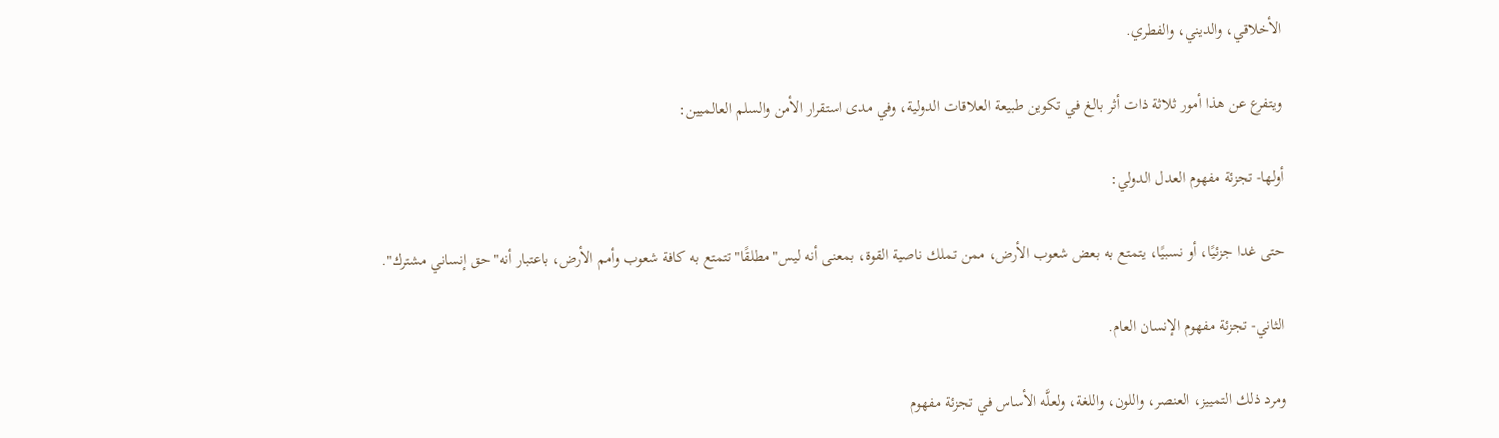الأخلاقي، والديني، والفطري.

ويتفرع عن هذا أمور ثلاثة ذات أثر بالغ في تكوين طبيعة العلاقات الدولية، وفي مدى استقرار الأمن والسلم العالميين:

أولها- تجزئة مفهوم العدل الدولي:

حتى غدا جزئيًا، أو نسبيًا، يتمتع به بعض شعوب الأرض، ممن تملك ناصية القوة، بمعنى أنه ليس"مطلقًا"تتمتع به كافة شعوب وأمم الأرض، باعتبار أنه"حق إنساني مشترك".

الثاني- تجزئة مفهوم الإنسان العام.

ومرد ذلك التمييز، العنصر، واللون، واللغة، ولعلَّه الأساس في تجزئة مفهوم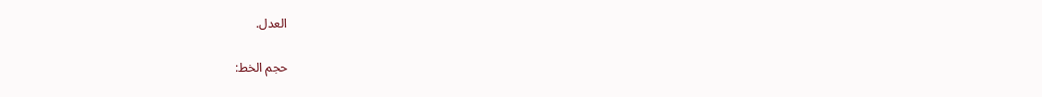العدل.

حجم الخط: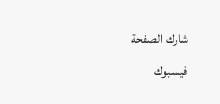شارك الصفحة
فيسبوك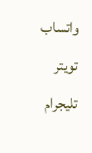واتساب تويتر تليجرام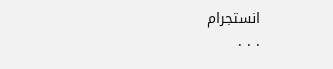انستجرام
. . .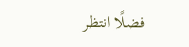فضلًا انتظر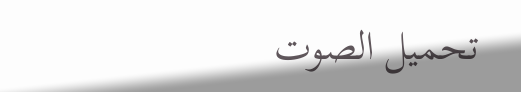تحميل الصوت